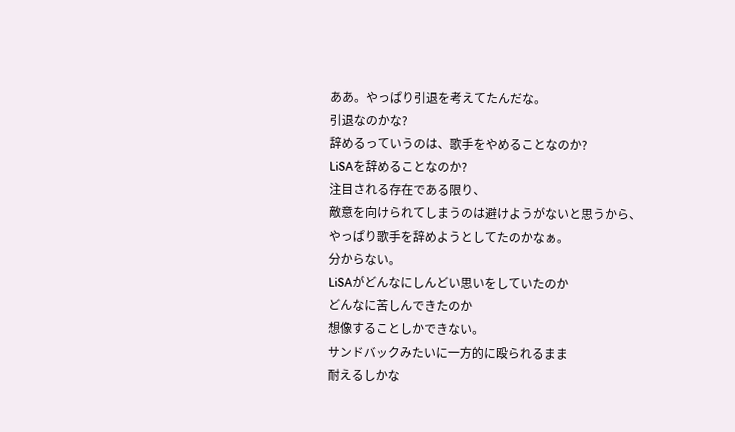ああ。やっぱり引退を考えてたんだな。
引退なのかな?
辞めるっていうのは、歌手をやめることなのか?
LiSAを辞めることなのか?
注目される存在である限り、
敵意を向けられてしまうのは避けようがないと思うから、
やっぱり歌手を辞めようとしてたのかなぁ。
分からない。
LiSAがどんなにしんどい思いをしていたのか
どんなに苦しんできたのか
想像することしかできない。
サンドバックみたいに一方的に殴られるまま
耐えるしかな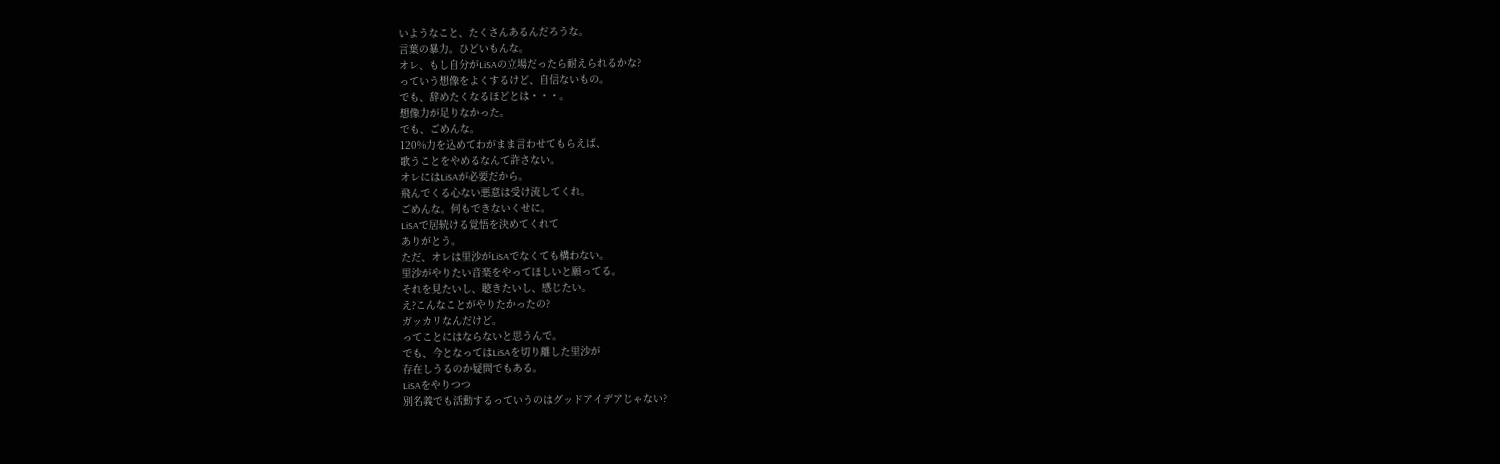いようなこと、たくさんあるんだろうな。
言葉の暴力。ひどいもんな。
オレ、もし自分がLiSAの立場だったら耐えられるかな?
っていう想像をよくするけど、自信ないもの。
でも、辞めたくなるほどとは・・・。
想像力が足りなかった。
でも、ごめんな。
120%力を込めてわがまま言わせてもらえば、
歌うことをやめるなんて許さない。
オレにはLiSAが必要だから。
飛んでくる心ない悪意は受け流してくれ。
ごめんな。何もできないくせに。
LiSAで居続ける覚悟を決めてくれて
ありがとう。
ただ、オレは里沙がLiSAでなくても構わない。
里沙がやりたい音楽をやってほしいと願ってる。
それを見たいし、聴きたいし、感じたい。
え?こんなことがやりたかったの?
ガッカリなんだけど。
ってことにはならないと思うんで。
でも、今となってはLiSAを切り離した里沙が
存在しうるのか疑問でもある。
LiSAをやりつつ
別名義でも活動するっていうのはグッドアイデアじゃない?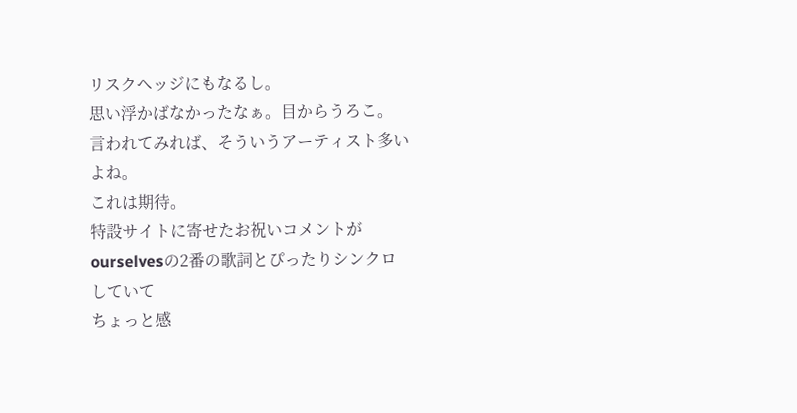リスクヘッジにもなるし。
思い浮かばなかったなぁ。目からうろこ。
言われてみれば、そういうアーティスト多いよね。
これは期待。
特設サイトに寄せたお祝いコメントが
ourselvesの2番の歌詞とぴったりシンクロしていて
ちょっと感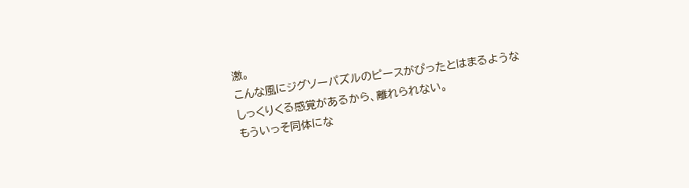激。
こんな風にジグソーパズルのピースがぴったとはまるような
しっくりくる感覚があるから、離れられない。
もういっそ同体にな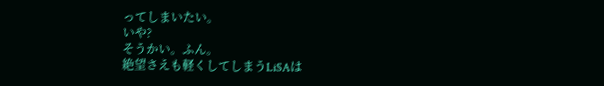ってしまいたい。
いや?
そうかい。ふん。
絶望さえも軽くしてしまうLiSAは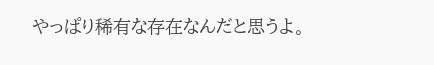やっぱり稀有な存在なんだと思うよ。